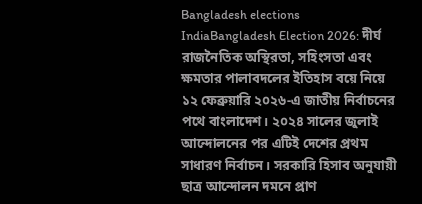Bangladesh elections IndiaBangladesh Election 2026: দীর্ঘ রাজনৈতিক অস্থিরতা, সহিংসতা এবং ক্ষমতার পালাবদলের ইতিহাস বয়ে নিয়ে ১২ ফেব্রুয়ারি ২০২৬-এ জাতীয় নির্বাচনের পথে বাংলাদেশ। ২০২৪ সালের জুলাই আন্দোলনের পর এটিই দেশের প্রথম সাধারণ নির্বাচন। সরকারি হিসাব অনুযায়ী ছাত্র আন্দোলন দমনে প্রাণ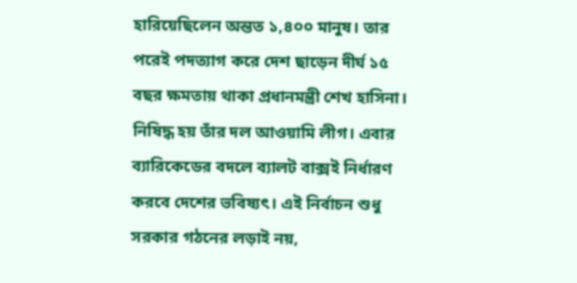হারিয়েছিলেন অন্তত ১,৪০০ মানুষ। তার পরেই পদত্যাগ করে দেশ ছাড়েন দীর্ঘ ১৫ বছর ক্ষমতায় থাকা প্রধানমন্ত্রী শেখ হাসিনা। নিষিদ্ধ হয় তাঁর দল আওয়ামি লীগ। এবার ব্যারিকেডের বদলে ব্যালট বাক্সই নির্ধারণ করবে দেশের ভবিষ্যৎ। এই নির্বাচন শুধু সরকার গঠনের লড়াই নয়,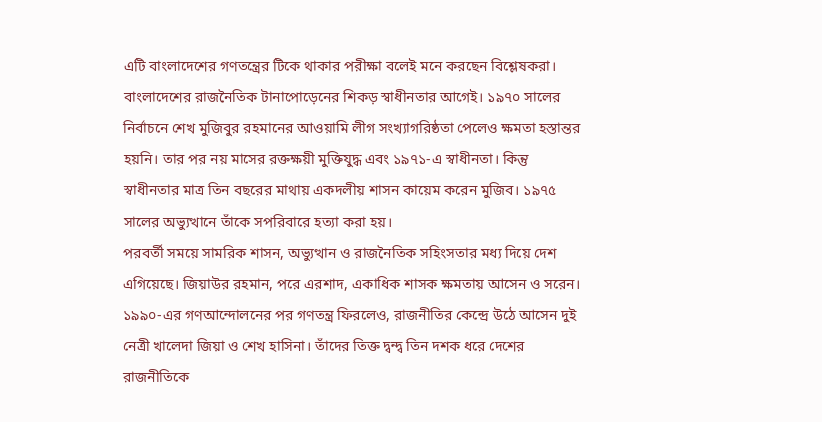এটি বাংলাদেশের গণতন্ত্রের টিকে থাকার পরীক্ষা বলেই মনে করছেন বিশ্লেষকরা।
বাংলাদেশের রাজনৈতিক টানাপোড়েনের শিকড় স্বাধীনতার আগেই। ১৯৭০ সালের নির্বাচনে শেখ মুজিবুর রহমানের আওয়ামি লীগ সংখ্যাগরিষ্ঠতা পেলেও ক্ষমতা হস্তান্তর হয়নি। তার পর নয় মাসের রক্তক্ষয়ী মুক্তিযুদ্ধ এবং ১৯৭১-এ স্বাধীনতা। কিন্তু স্বাধীনতার মাত্র তিন বছরের মাথায় একদলীয় শাসন কায়েম করেন মুজিব। ১৯৭৫ সালের অভ্যুত্থানে তাঁকে সপরিবারে হত্যা করা হয়।
পরবর্তী সময়ে সামরিক শাসন, অভ্যুত্থান ও রাজনৈতিক সহিংসতার মধ্য দিয়ে দেশ এগিয়েছে। জিয়াউর রহমান, পরে এরশাদ, একাধিক শাসক ক্ষমতায় আসেন ও সরেন। ১৯৯০-এর গণআন্দোলনের পর গণতন্ত্র ফিরলেও, রাজনীতির কেন্দ্রে উঠে আসেন দুই নেত্রী খালেদা জিয়া ও শেখ হাসিনা। তাঁদের তিক্ত দ্বন্দ্ব তিন দশক ধরে দেশের রাজনীতিকে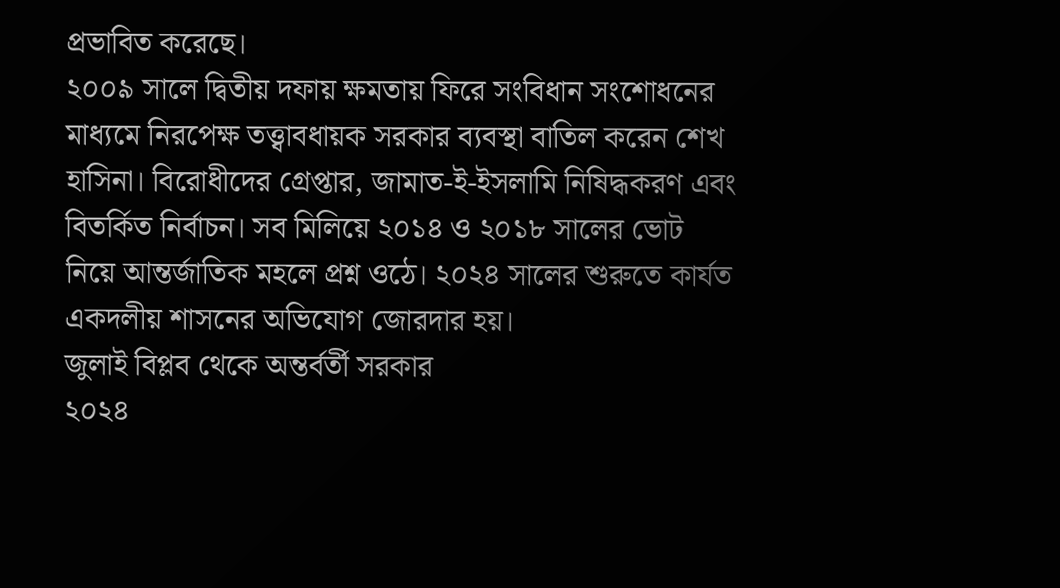প্রভাবিত করেছে।
২০০৯ সালে দ্বিতীয় দফায় ক্ষমতায় ফিরে সংবিধান সংশোধনের মাধ্যমে নিরপেক্ষ তত্ত্বাবধায়ক সরকার ব্যবস্থা বাতিল করেন শেখ হাসিনা। বিরোধীদের গ্রেপ্তার, জামাত-ই-ইসলামি নিষিদ্ধকরণ এবং বিতর্কিত নির্বাচন। সব মিলিয়ে ২০১৪ ও ২০১৮ সালের ভোট নিয়ে আন্তর্জাতিক মহলে প্রশ্ন ওঠে। ২০২৪ সালের শুরুতে কার্যত একদলীয় শাসনের অভিযোগ জোরদার হয়।
জুলাই বিপ্লব থেকে অন্তর্বর্তী সরকার
২০২৪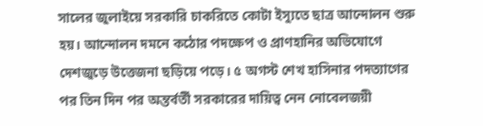সালের জুলাইয়ে সরকারি চাকরিতে কোটা ইস্যুতে ছাত্র আন্দোলন শুরু হয়। আন্দোলন দমনে কঠোর পদক্ষেপ ও প্রাণহানির অভিযোগে দেশজুড়ে উত্তেজনা ছড়িয়ে পড়ে। ৫ অগস্ট শেখ হাসিনার পদত্যাগের পর তিন দিন পর অন্তর্বর্তী সরকারের দায়িত্ব নেন নোবেলজয়ী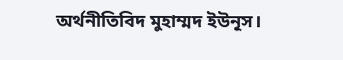অর্থনীতিবিদ মুহাম্মদ ইউনূস।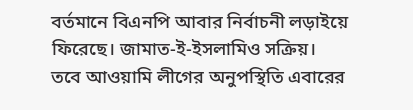বর্তমানে বিএনপি আবার নির্বাচনী লড়াইয়ে ফিরেছে। জামাত-ই-ইসলামিও সক্রিয়। তবে আওয়ামি লীগের অনুপস্থিতি এবারের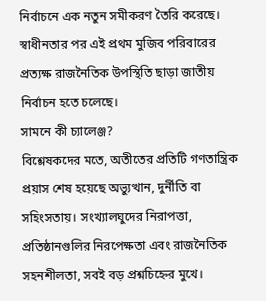নির্বাচনে এক নতুন সমীকরণ তৈরি করেছে। স্বাধীনতার পর এই প্রথম মুজিব পরিবারের প্রত্যক্ষ রাজনৈতিক উপস্থিতি ছাড়া জাতীয় নির্বাচন হতে চলেছে।
সামনে কী চ্যালেঞ্জ?
বিশ্লেষকদের মতে, অতীতের প্রতিটি গণতান্ত্রিক প্রয়াস শেষ হয়েছে অভ্যুত্থান, দুর্নীতি বা সহিংসতায়। সংখ্যালঘুদের নিরাপত্তা, প্রতিষ্ঠানগুলির নিরপেক্ষতা এবং রাজনৈতিক সহনশীলতা, সবই বড় প্রশ্নচিহ্নের মুখে।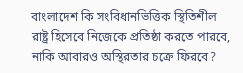বাংলাদেশ কি সংবিধানভিত্তিক স্থিতিশীল রাষ্ট্র হিসেবে নিজেকে প্রতিষ্ঠা করতে পারবে, নাকি আবারও অস্থিরতার চক্রে ফিরবে?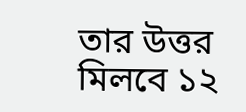তার উত্তর মিলবে ১২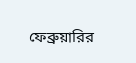ফেব্রুয়ারির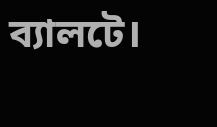ব্যালটে।